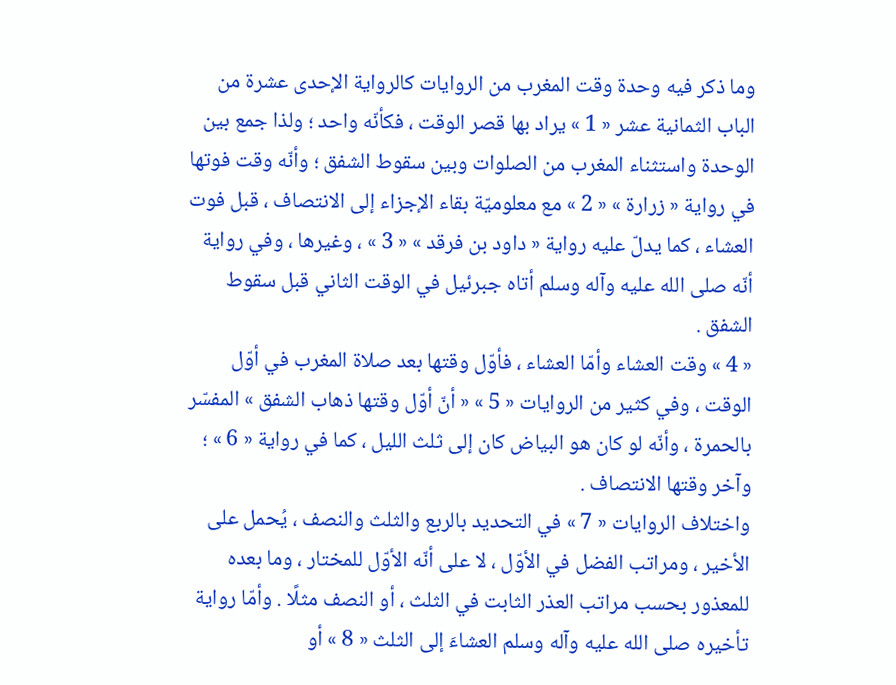وما ذكر فيه وحدة وقت المغرب من الروايات كالرواية الإحدى عشرة من الباب الثمانية عشر « 1 » يراد بها قصر الوقت ، فكأنّه واحد ؛ ولذا جمع بين الوحدة واستثناء المغرب من الصلوات وبين سقوط الشفق ؛ وأنّه وقت فوتها في رواية « زرارة » « 2 » مع معلوميّة بقاء الإجزاء إلى الانتصاف ، قبل فوت العشاء ، كما يدلّ عليه رواية « داود بن فرقد » « 3 » ، وغيرها ، وفي رواية
أنّه صلى الله عليه وآله وسلم أتاه جبرئيل في الوقت الثاني قبل سقوط الشفق .
« 4 » وقت العشاء وأمّا العشاء ، فأوّل وقتها بعد صلاة المغرب في أوّل الوقت ، وفي كثير من الروايات « 5 » « أنّ أوّل وقتها ذهاب الشفق » المفسّر بالحمرة ، وأنّه لو كان هو البياض كان إلى ثلث الليل ، كما في رواية « 6 » ؛ وآخر وقتها الانتصاف .
واختلاف الروايات « 7 » في التحديد بالربع والثلث والنصف ، يُحمل على الأخير ، ومراتب الفضل في الأوّل ، لا على أنّه الأوّل للمختار ، وما بعده للمعذور بحسب مراتب العذر الثابت في الثلث ، أو النصف مثلًا . وأمّا رواية تأخيره صلى الله عليه وآله وسلم العشاءَ إلى الثلث « 8 » أو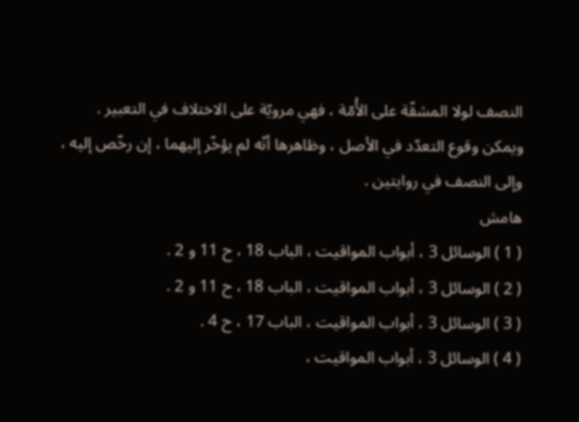النصف لولا المشقّة على الأُمّة ، فهي مرويّة على الاختلاف في التعبير . ويمكن وقوع التعدّد في الأصل ، وظاهرها أنّه لم يؤخّر إليهما ، إن رخّص إليه ، وإلى النصف في روايتين .
هامش
( 1 ) الوسائل 3 ، أبواب المواقيت ، الباب 18 ، ح 11 و 2 .
( 2 ) الوسائل 3 ، أبواب المواقيت ، الباب 18 ، ح 11 و 2 .
( 3 ) الوسائل 3 ، أبواب المواقيت ، الباب 17 ، ح 4 .
( 4 ) الوسائل 3 ، أبواب المواقيت ،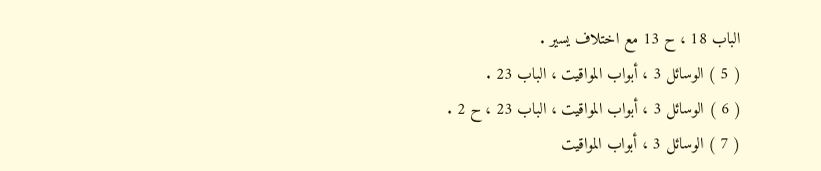الباب 18 ، ح 13 مع اختلاف يسير .
( 5 ) الوسائل 3 ، أبواب المواقيت ، الباب 23 .
( 6 ) الوسائل 3 ، أبواب المواقيت ، الباب 23 ، ح 2 .
( 7 ) الوسائل 3 ، أبواب المواقيت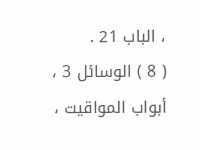، الباب 21 .
( 8 ) الوسائل 3 ، أبواب المواقيت ،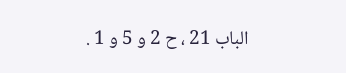الباب 21 ، ح 2 و 5 و 1 .